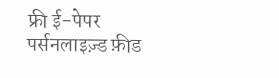फ्री ई-पेपर
पर्सनलाइज़्ड फ़ीड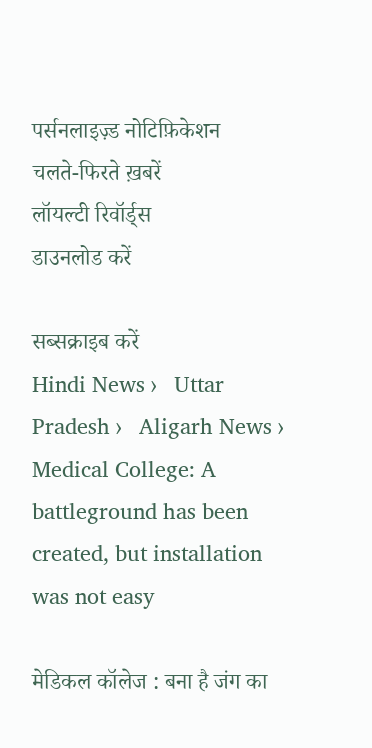पर्सनलाइज़्ड नोटिफ़िकेशन
चलते-फिरते ख़बरें
लॉयल्टी रिवॉर्ड्स
डाउनलोड करें

सब्सक्राइब करें
Hindi News ›   Uttar Pradesh ›   Aligarh News ›   Medical College: A battleground has been created, but installation was not easy

मेडिकल कॉलेज : बना है जंग का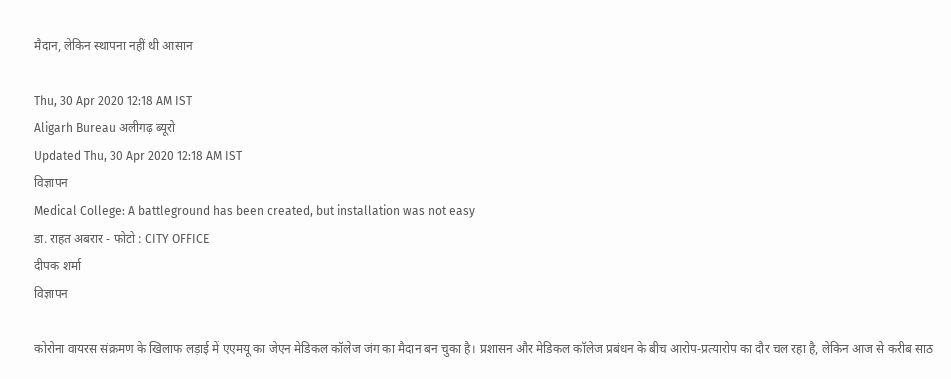मैदान, लेकिन स्थापना नहीं थी आसान

Thu, 30 Apr 2020 12:18 AM IST
Aligarh Bureau अलीगढ़ ब्यूरो
Updated Thu, 30 Apr 2020 12:18 AM IST
विज्ञापन
Medical College: A battleground has been created, but installation was not easy
डा. राहत अबरार - फोटो : CITY OFFICE
दीपक शर्मा
विज्ञापन

कोरोना वायरस संक्रमण के खिलाफ लड़ाई में एएमयू का जेएन मेडिकल कॉलेज जंग का मैदान बन चुका है। प्रशासन और मेडिकल कॉलेज प्रबंधन के बीच आरोप-प्रत्यारोप का दौर चल रहा है, लेकिन आज से करीब साठ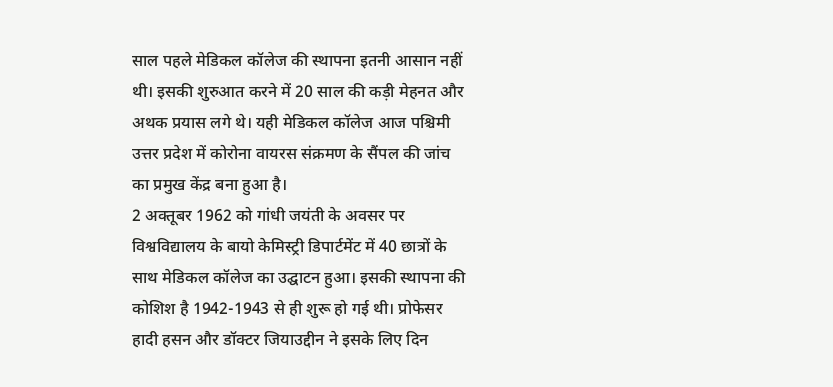साल पहले मेडिकल कॉलेज की स्थापना इतनी आसान नहीं थी। इसकी शुरुआत करने में 20 साल की कड़ी मेहनत और अथक प्रयास लगे थे। यही मेडिकल कॉलेज आज पश्चिमी उत्तर प्रदेश में कोरोना वायरस संक्रमण के सैंपल की जांच का प्रमुख केंद्र बना हुआ है।
2 अक्तूबर 1962 को गांधी जयंती के अवसर पर विश्वविद्यालय के बायो केमिस्ट्री डिपार्टमेंट में 40 छात्रों के साथ मेडिकल कॉलेज का उद्घाटन हुआ। इसकी स्थापना की कोशिश है 1942-1943 से ही शुरू हो गई थी। प्रोफेसर हादी हसन और डॉक्टर जियाउद्दीन ने इसके लिए दिन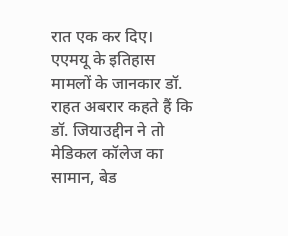रात एक कर दिए। एएमयू के इतिहास मामलों के जानकार डॉ. राहत अबरार कहते हैं कि डॉ. जियाउद्दीन ने तो मेडिकल कॉलेज का सामान, बेड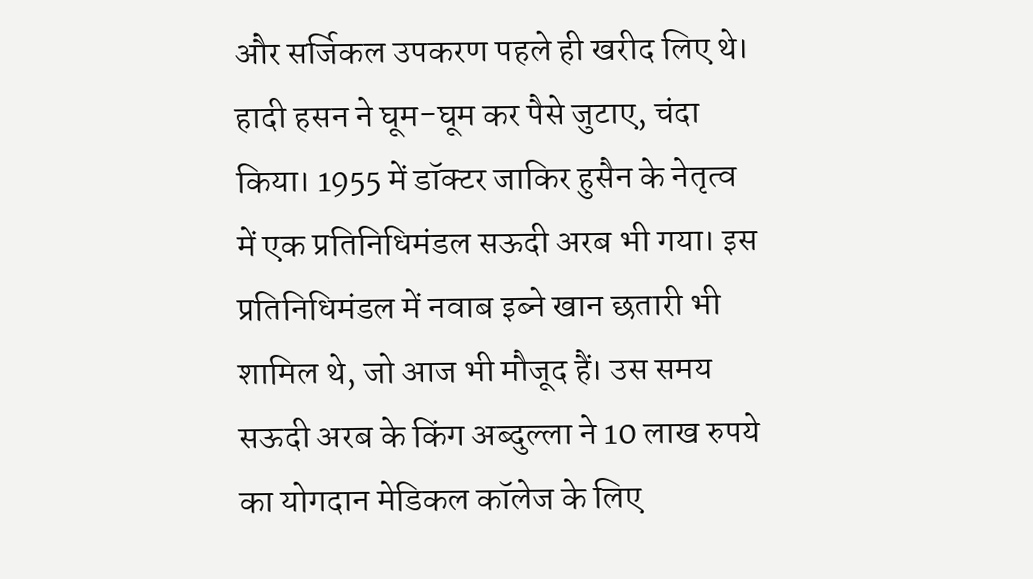और सर्जिकल उपकरण पहले ही खरीद लिए थे। हादी हसन ने घूम-घूम कर पैसे जुटाए, चंदा किया। 1955 में डॉक्टर जाकिर हुसैन के नेतृत्व में एक प्रतिनिधिमंडल सऊदी अरब भी गया। इस प्रतिनिधिमंडल में नवाब इब्ने खान छतारी भी शामिल थे, जो आज भी मौजूद हैं। उस समय सऊदी अरब के किंग अब्दुल्ला ने 10 लाख रुपये का योगदान मेडिकल कॉलेज के लिए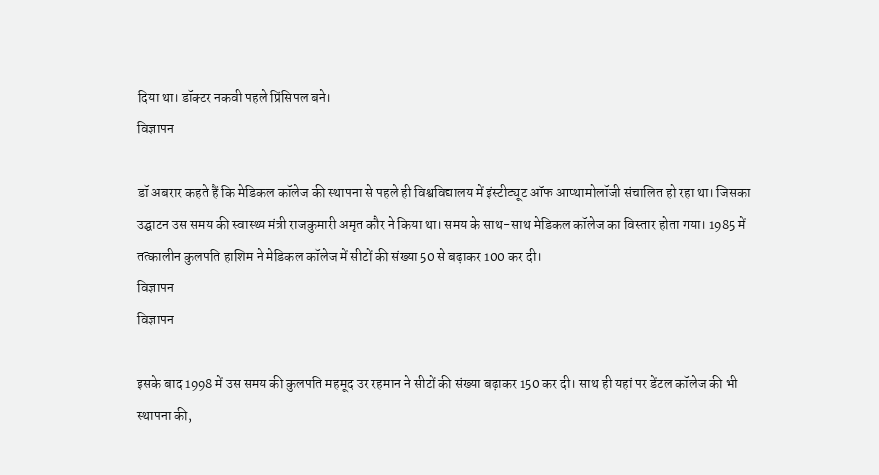दिया था। डॉक्टर नकवी पहले प्रिंसिपल बने।
विज्ञापन

डॉ अबरार कहते हैं कि मेडिकल कॉलेज की स्थापना से पहले ही विश्वविद्यालय में इंस्टीट्यूट ऑफ आप्थामोलॉजी संचालित हो रहा था। जिसका उद्घाटन उस समय की स्वास्थ्य मंत्री राजकुमारी अमृत कौर ने किया था। समय के साथ-साथ मेडिकल कॉलेज का विस्तार होता गया। 1985 में तत्कालीन कुलपति हाशिम ने मेडिकल कॉलेज में सीटों की संख्या 50 से बढ़ाकर 100 कर दी।
विज्ञापन
विज्ञापन

इसके बाद 1998 में उस समय की कुलपति महमूद उर रहमान ने सीटों की संख्या बढ़ाकर 150 कर दी। साथ ही यहां पर डेंटल कॉलेज की भी स्थापना की,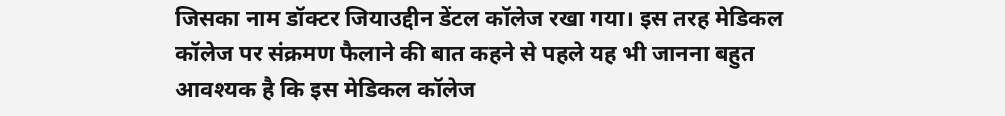जिसका नाम डॉक्टर जियाउद्दीन डेंटल कॉलेज रखा गया। इस तरह मेडिकल कॉलेज पर संक्रमण फैलाने की बात कहने से पहले यह भी जानना बहुत आवश्यक है कि इस मेडिकल कॉलेज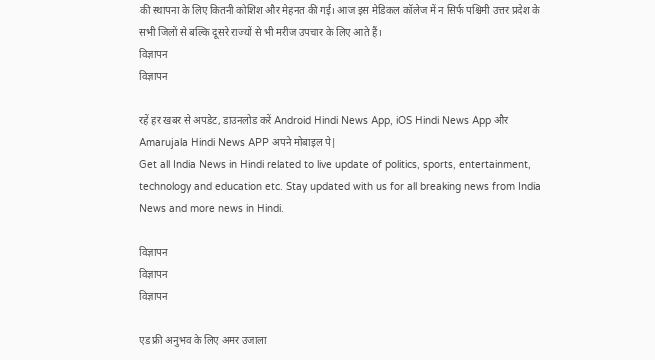की स्थापना के लिए कितनी कोशिश और मेहनत की गई। आज इस मेडिकल कॉलेज में न सिर्फ पश्चिमी उत्तर प्रदेश के सभी जिलों से बल्कि दूसरे राज्यों से भी मरीज उपचार के लिए आते हैं।
विज्ञापन
विज्ञापन

रहें हर खबर से अपडेट, डाउनलोड करें Android Hindi News App, iOS Hindi News App और Amarujala Hindi News APP अपने मोबाइल पे|
Get all India News in Hindi related to live update of politics, sports, entertainment, technology and education etc. Stay updated with us for all breaking news from India News and more news in Hindi.

विज्ञापन
विज्ञापन
विज्ञापन

एड फ्री अनुभव के लिए अमर उजाला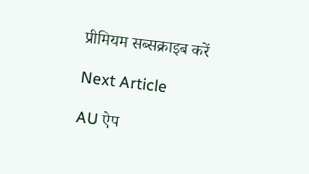प्रीमियम सब्सक्राइब करें

Next Article

AU ऐप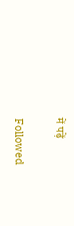में पढ़ें

Followed